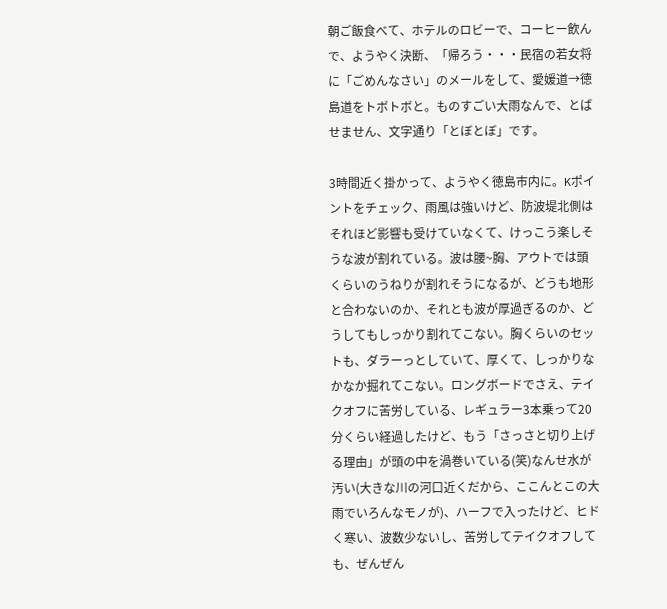朝ご飯食べて、ホテルのロビーで、コーヒー飲んで、ようやく決断、「帰ろう・・・民宿の若女将に「ごめんなさい」のメールをして、愛媛道→徳島道をトボトボと。ものすごい大雨なんで、とばせません、文字通り「とぼとぼ」です。

3時間近く掛かって、ようやく徳島市内に。Kポイントをチェック、雨風は強いけど、防波堤北側はそれほど影響も受けていなくて、けっこう楽しそうな波が割れている。波は腰~胸、アウトでは頭くらいのうねりが割れそうになるが、どうも地形と合わないのか、それとも波が厚過ぎるのか、どうしてもしっかり割れてこない。胸くらいのセットも、ダラーっとしていて、厚くて、しっかりなかなか掘れてこない。ロングボードでさえ、テイクオフに苦労している、レギュラー3本乗って20分くらい経過したけど、もう「さっさと切り上げる理由」が頭の中を渦巻いている(笑)なんせ水が汚い(大きな川の河口近くだから、ここんとこの大雨でいろんなモノが)、ハーフで入ったけど、ヒドく寒い、波数少ないし、苦労してテイクオフしても、ぜんぜん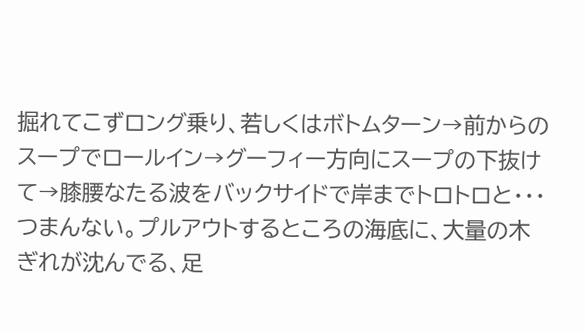掘れてこずロング乗り、若しくはボトムターン→前からのスープでロールイン→グーフィー方向にスープの下抜けて→膝腰なたる波をバックサイドで岸までトロトロと・・・つまんない。プルアウトするところの海底に、大量の木ぎれが沈んでる、足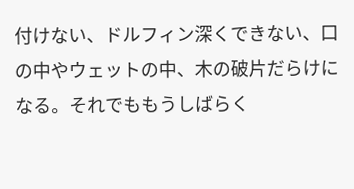付けない、ドルフィン深くできない、口の中やウェットの中、木の破片だらけになる。それでももうしばらく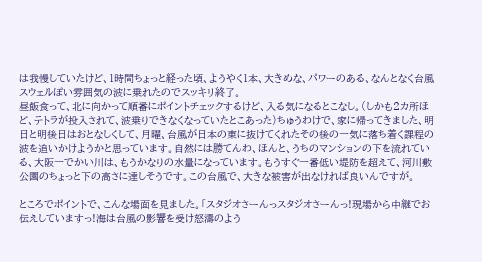は我慢していたけど、1時間ちょっと経った頃、ようやく1本、大きめな、パワーのある、なんとなく台風スウェルぽい雰囲気の波に乗れたのでスッキリ終了。
昼飯食って、北に向かって順番にポイントチェックするけど、入る気になるとこなし。(しかも2カ所ほど、テトラが投入されて、波乗りできなくなっていたとこあった)ちゅうわけで、家に帰ってきました、明日と明後日はおとなしくして、月曜、台風が日本の東に抜けてくれたその後の一気に落ち着く課程の波を追いかけようかと思っています。自然には勝てんわ、ほんと、うちのマンションの下を流れている、大阪一でかい川は、もうかなりの水量になっています。もうすぐ一番低い堤防を超えて、河川敷公園のちょっと下の高さに達しそうです。この台風で、大きな被害が出なければ良いんですが。

ところでポイントで、こんな場面を見ました。「スタジオさーんっスタジオさーんっ!現場から中継でお伝えしていますっ!海は台風の影響を受け怒濤のよう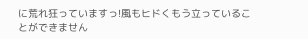に荒れ狂っていますっ!風もヒドくもう立っていることができません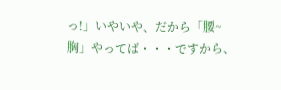っ!」いやいや、だから「腰~胸」やってば・・・ですから、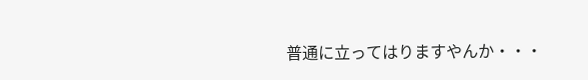普通に立ってはりますやんか・・・